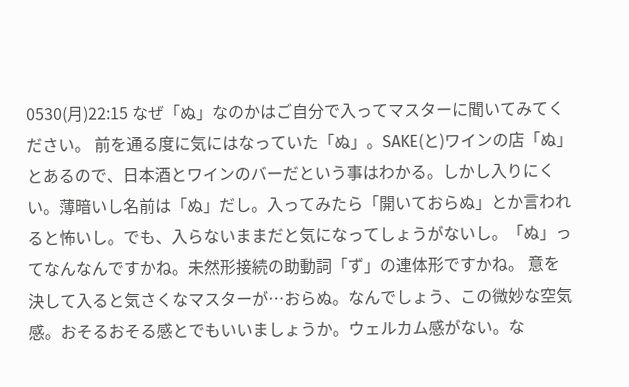0530(月)22:15 なぜ「ぬ」なのかはご自分で入ってマスターに聞いてみてください。 前を通る度に気にはなっていた「ぬ」。SAKE(と)ワインの店「ぬ」とあるので、日本酒とワインのバーだという事はわかる。しかし入りにくい。薄暗いし名前は「ぬ」だし。入ってみたら「開いておらぬ」とか言われると怖いし。でも、入らないままだと気になってしょうがないし。「ぬ」ってなんなんですかね。未然形接続の助動詞「ず」の連体形ですかね。 意を決して入ると気さくなマスターが…おらぬ。なんでしょう、この微妙な空気感。おそるおそる感とでもいいましょうか。ウェルカム感がない。な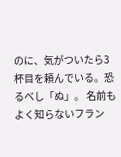のに、気がついたら3杯目を頼んでいる。恐るべし「ぬ」。 名前もよく知らないフラン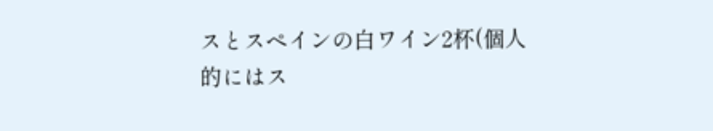スとスペインの白ワイン2杯(個人的にはス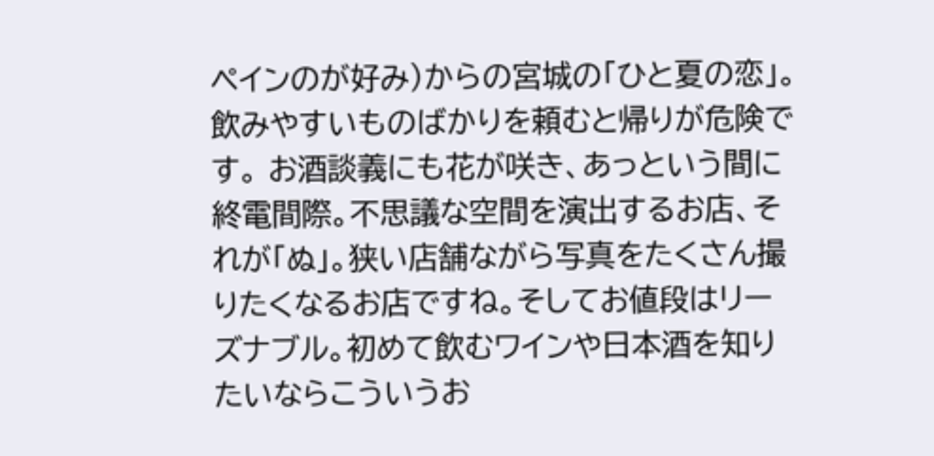ペインのが好み)からの宮城の「ひと夏の恋」。飲みやすいものばかりを頼むと帰りが危険です。 お酒談義にも花が咲き、あっという間に終電間際。不思議な空間を演出するお店、それが「ぬ」。狭い店舗ながら写真をたくさん撮りたくなるお店ですね。そしてお値段はリーズナブル。初めて飲むワインや日本酒を知りたいならこういうお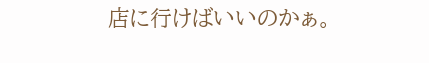店に行けばいいのかぁ。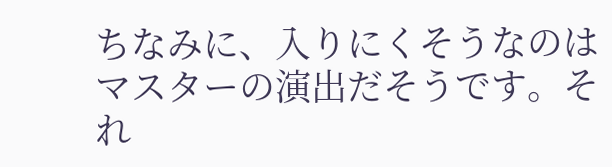ちなみに、入りにくそうなのはマスターの演出だそうです。それ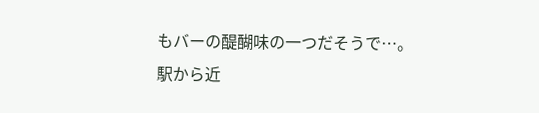もバーの醍醐味の一つだそうで…。
駅から近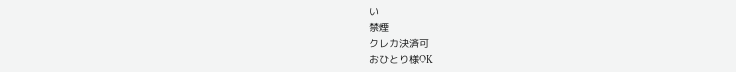い
禁煙
クレカ決済可
おひとり様OK